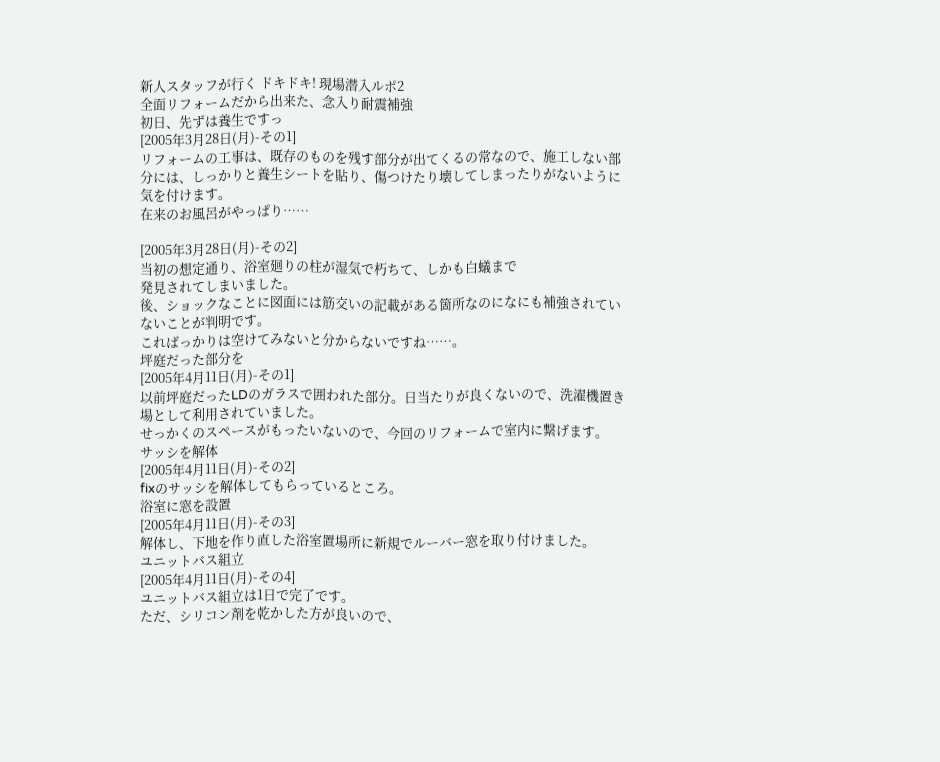新人スタッフが行く ドキドキ! 現場潜入ルポ2
全面リフォームだから出来た、念入り耐震補強
初日、先ずは養生ですっ
[2005年3月28日(月)-その1]
リフォームの工事は、既存のものを残す部分が出てくるの常なので、施工しない部分には、しっかりと養生シートを貼り、傷つけたり壊してしまったりがないように気を付けます。
在来のお風呂がやっぱり……

[2005年3月28日(月)-その2]
当初の想定通り、浴室廻りの柱が湿気で朽ちて、しかも白蟻まで
発見されてしまいました。
後、ショックなことに図面には筋交いの記載がある箇所なのになにも補強されていないことが判明です。
こればっかりは空けてみないと分からないですね……。
坪庭だった部分を
[2005年4月11日(月)-その1]
以前坪庭だったLDのガラスで囲われた部分。日当たりが良くないので、洗濯機置き場として利用されていました。
せっかくのスペースがもったいないので、今回のリフォームで室内に繋げます。
サッシを解体
[2005年4月11日(月)-その2]
fixのサッシを解体してもらっているところ。
浴室に窓を設置
[2005年4月11日(月)-その3]
解体し、下地を作り直した浴室置場所に新規でルーバー窓を取り付けました。
ユニットバス組立
[2005年4月11日(月)-その4]
ユニットバス組立は1日で完了です。
ただ、シリコン剤を乾かした方が良いので、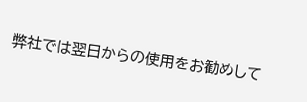弊社では翌日からの使用をお勧めして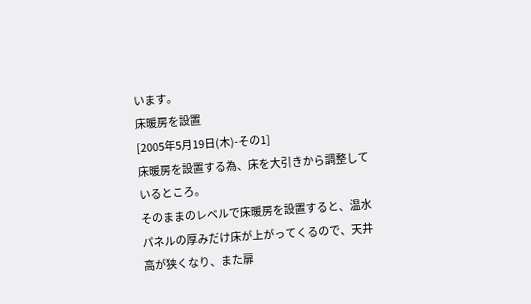います。
床暖房を設置
[2005年5月19日(木)-その1]
床暖房を設置する為、床を大引きから調整しているところ。
そのままのレベルで床暖房を設置すると、温水パネルの厚みだけ床が上がってくるので、天井高が狭くなり、また扉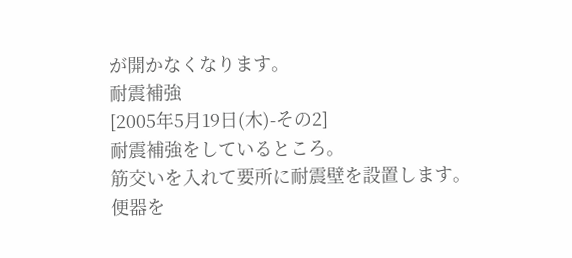が開かなくなります。
耐震補強
[2005年5月19日(木)-その2]
耐震補強をしているところ。
筋交いを入れて要所に耐震壁を設置します。
便器を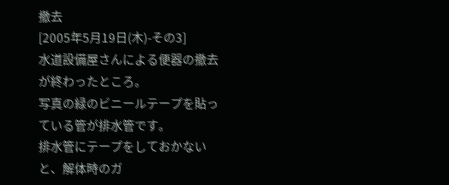撤去
[2005年5月19日(木)-その3]
水道設備屋さんによる便器の撤去が終わったところ。
写真の緑のビニールテープを貼っている管が排水管です。
排水管にテープをしておかないと、解体時のガ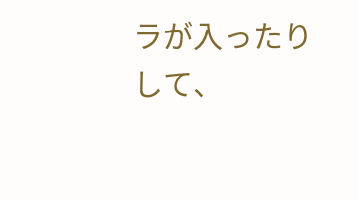ラが入ったりして、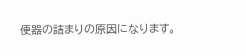便器の詰まりの原因になります。